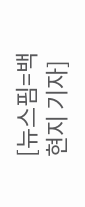[뉴스핌=백현지 기자]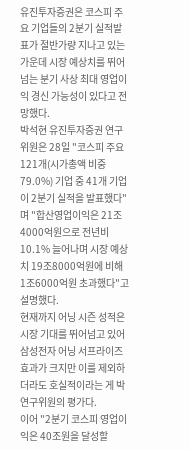유진투자증권은 코스피 주요 기업들의 2분기 실적발표가 절반가량 지나고 있는 가운데 시장 예상치를 뛰어넘는 분기 사상 최대 영업이익 경신 가능성이 있다고 전망했다.
박석현 유진투자증권 연구위원은 28일 "코스피 주요 121개(시가총액 비중 79.0%) 기업 중 41개 기업이 2분기 실적을 발표했다"며 "합산영업이익은 21조4000억원으로 전년비 10.1% 늘어나며 시장 예상치 19조8000억원에 비해 1조6000억원 초과했다"고 설명했다.
현재까지 어닝 시즌 성적은 시장 기대를 뛰어넘고 있어 삼성전자 어닝 서프라이즈 효과가 크지만 이를 제외하더라도 호실적이라는 게 박 연구위원의 평가다.
이어 "2분기 코스피 영업이익은 40조원을 달성할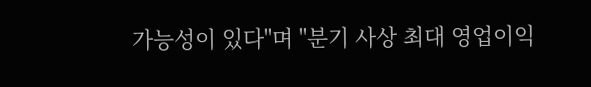가능성이 있다"며 "분기 사상 최대 영업이익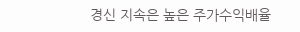경신 지속은 높은 주가수익배율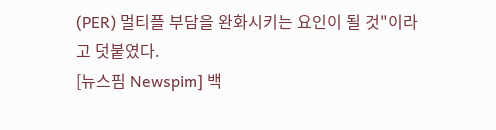(PER) 멀티플 부담을 완화시키는 요인이 될 것"이라고 덧붙였다.
[뉴스핌 Newspim] 백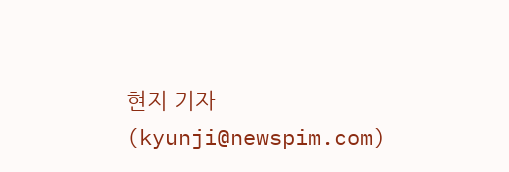현지 기자 (kyunji@newspim.com)